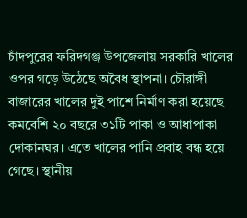চাঁদপুরের ফরিদগঞ্জ উপজেলায় সরকারি খালের ওপর গড়ে উঠেছে অবৈধ স্থাপনা। চৌরাঙ্গী বাজারের খালের দুই পাশে নির্মাণ করা হয়েছে কমবেশি ২০ বছরে ৩১টি পাকা ও আধাপাকা দোকানঘর। এতে খালের পানি প্রবাহ বন্ধ হয়ে গেছে। স্থানীয়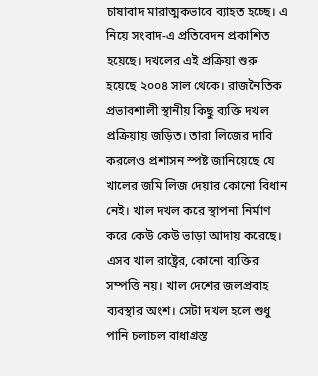চাষাবাদ মারাত্মকভাবে ব্যাহত হচ্ছে। এ নিয়ে সংবাদ-এ প্রতিবেদন প্রকাশিত হয়েছে। দখলের এই প্রক্রিয়া শুরু হয়েছে ২০০৪ সাল থেকে। রাজনৈতিক প্রভাবশালী স্থানীয় কিছু ব্যক্তি দখল প্রক্রিয়ায় জড়িত। তারা লিজের দাবি করলেও প্রশাসন স্পষ্ট জানিয়েছে যে খালের জমি লিজ দেয়ার কোনো বিধান নেই। খাল দখল করে স্থাপনা নির্মাণ করে কেউ কেউ ভাড়া আদায় করেছে। এসব খাল রাষ্ট্রের, কোনো ব্যক্তির সম্পত্তি নয়। খাল দেশের জলপ্রবাহ ব্যবস্থার অংশ। সেটা দখল হলে শুধু পানি চলাচল বাধাগ্রস্ত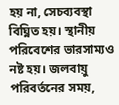হয় না, সেচব্যবস্থা বিঘ্নিত হয়। স্থানীয় পরিবেশের ভারসাম্যও নষ্ট হয়। জলবায়ু পরিবর্তনের সময়,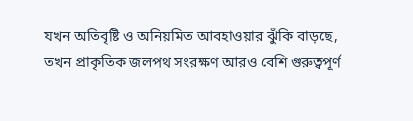যখন অতিবৃষ্টি ও অনিয়মিত আবহাওয়ার ঝুঁকি বাড়ছে, তখন প্রাকৃতিক জলপথ সংরক্ষণ আরও বেশি গুরুত্বপূর্ণ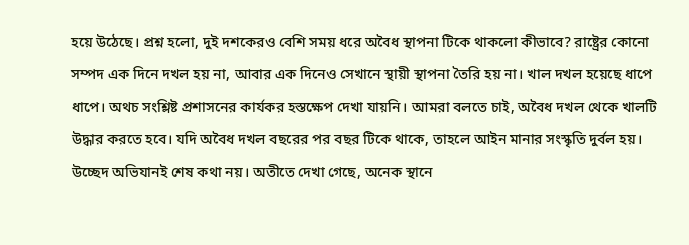হয়ে উঠেছে। প্রশ্ন হলো, দুই দশকেরও বেশি সময় ধরে অবৈধ স্থাপনা টিকে থাকলো কীভাবে? রাষ্ট্রের কোনো সম্পদ এক দিনে দখল হয় না, আবার এক দিনেও সেখানে স্থায়ী স্থাপনা তৈরি হয় না। খাল দখল হয়েছে ধাপে ধাপে। অথচ সংশ্লিষ্ট প্রশাসনের কার্যকর হস্তক্ষেপ দেখা যায়নি। আমরা বলতে চাই, অবৈধ দখল থেকে খালটি উদ্ধার করতে হবে। যদি অবৈধ দখল বছরের পর বছর টিকে থাকে, তাহলে আইন মানার সংস্কৃতি দুর্বল হয়। উচ্ছেদ অভিযানই শেষ কথা নয়। অতীতে দেখা গেছে, অনেক স্থানে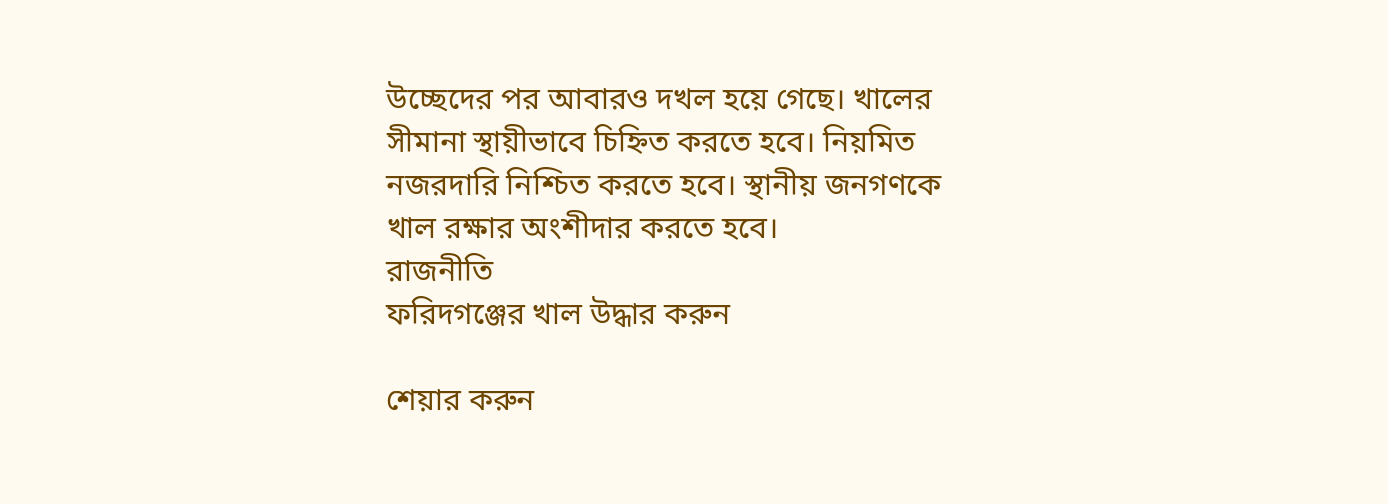উচ্ছেদের পর আবারও দখল হয়ে গেছে। খালের সীমানা স্থায়ীভাবে চিহ্নিত করতে হবে। নিয়মিত নজরদারি নিশ্চিত করতে হবে। স্থানীয় জনগণকে খাল রক্ষার অংশীদার করতে হবে।
রাজনীতি
ফরিদগঞ্জের খাল উদ্ধার করুন

শেয়ার করুন